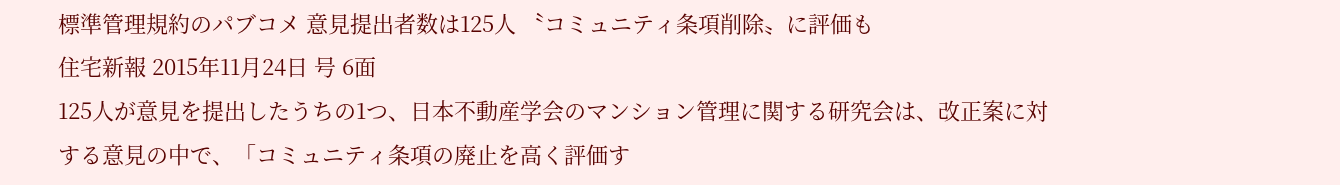標準管理規約のパブコメ 意見提出者数は125人 〝コミュニティ条項削除〟に評価も
住宅新報 2015年11月24日 号 6面
125人が意見を提出したうちの1つ、日本不動産学会のマンション管理に関する研究会は、改正案に対する意見の中で、「コミュニティ条項の廃止を高く評価す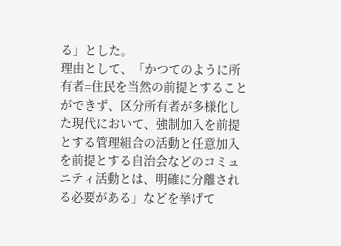る」とした。
理由として、「かつてのように所有者=住民を当然の前提とすることができず、区分所有者が多様化した現代において、強制加入を前提とする管理組合の活動と任意加入を前提とする自治会などのコミュニティ活動とは、明確に分離される必要がある」などを挙げて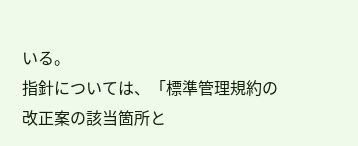いる。
指針については、「標準管理規約の改正案の該当箇所と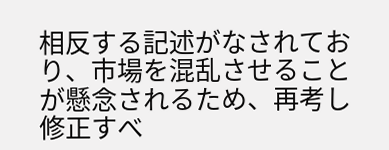相反する記述がなされており、市場を混乱させることが懸念されるため、再考し修正すべ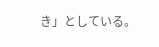き」としている。